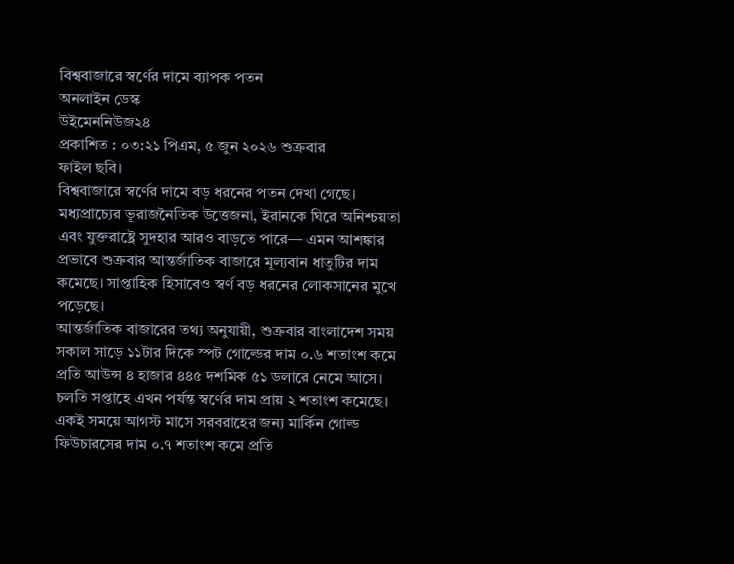বিশ্ববাজারে স্বর্ণের দামে ব্যাপক পতন
অনলাইন ডেস্ক
উইমেননিউজ২৪
প্রকাশিত : ০৩:২১ পিএম, ৫ জুন ২০২৬ শুক্রবার
ফাইল ছবি।
বিশ্ববাজারে স্বর্ণের দামে বড় ধরনের পতন দেখা গেছে। মধ্যপ্রাচ্যের ভূরাজনৈতিক উত্তেজনা, ইরানকে ঘিরে অনিশ্চয়তা এবং যুক্তরাষ্ট্রে সুদহার আরও বাড়তে পারে— এমন আশঙ্কার প্রভাবে শুক্রবার আন্তর্জাতিক বাজারে মূল্যবান ধাতুটির দাম কমেছে। সাপ্তাহিক হিসাবেও স্বর্ণ বড় ধরনের লোকসানের মুখে পড়েছে।
আন্তর্জাতিক বাজারের তথ্য অনুযায়ী, শুক্রবার বাংলাদেশ সময় সকাল সাড়ে ১১টার দিকে স্পট গোল্ডের দাম ০.৬ শতাংশ কমে প্রতি আউন্স ৪ হাজার ৪৪৫ দশমিক ৫১ ডলারে নেমে আসে। চলতি সপ্তাহে এখন পর্যন্ত স্বর্ণের দাম প্রায় ২ শতাংশ কমেছে। একই সময়ে আগস্ট মাসে সরবরাহের জন্য মার্কিন গোল্ড ফিউচারসের দাম ০.৭ শতাংশ কমে প্রতি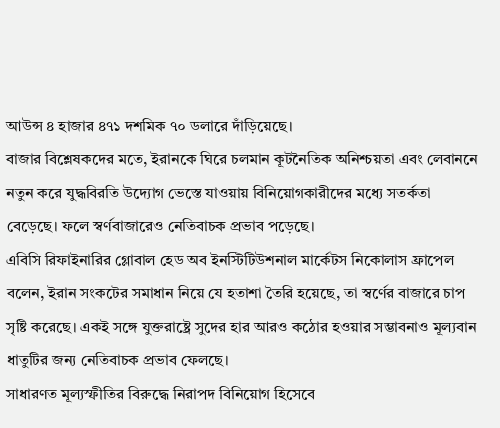আউন্স ৪ হাজার ৪৭১ দশমিক ৭০ ডলারে দাঁড়িয়েছে।
বাজার বিশ্লেষকদের মতে, ইরানকে ঘিরে চলমান কূটনৈতিক অনিশ্চয়তা এবং লেবাননে নতুন করে যুদ্ধবিরতি উদ্যোগ ভেস্তে যাওয়ায় বিনিয়োগকারীদের মধ্যে সতর্কতা বেড়েছে। ফলে স্বর্ণবাজারেও নেতিবাচক প্রভাব পড়েছে।
এবিসি রিফাইনারির গ্লোবাল হেড অব ইনস্টিটিউশনাল মার্কেটস নিকোলাস ফ্রাপেল বলেন, ইরান সংকটের সমাধান নিয়ে যে হতাশা তৈরি হয়েছে, তা স্বর্ণের বাজারে চাপ সৃষ্টি করেছে। একই সঙ্গে যুক্তরাষ্ট্রে সুদের হার আরও কঠোর হওয়ার সম্ভাবনাও মূল্যবান ধাতুটির জন্য নেতিবাচক প্রভাব ফেলছে।
সাধারণত মূল্যস্ফীতির বিরুদ্ধে নিরাপদ বিনিয়োগ হিসেবে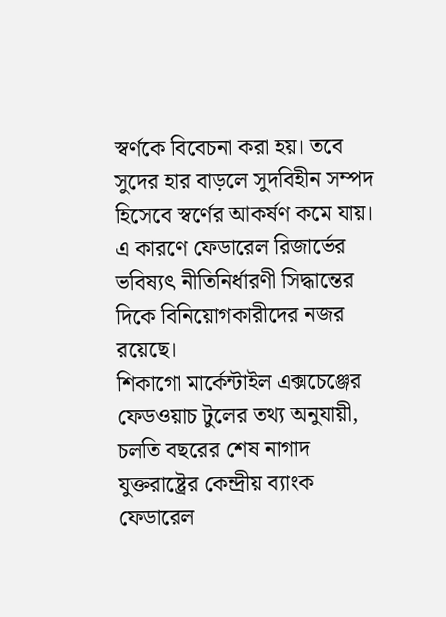স্বর্ণকে বিবেচনা করা হয়। তবে সুদের হার বাড়লে সুদবিহীন সম্পদ হিসেবে স্বর্ণের আকর্ষণ কমে যায়। এ কারণে ফেডারেল রিজার্ভের ভবিষ্যৎ নীতিনির্ধারণী সিদ্ধান্তের দিকে বিনিয়োগকারীদের নজর রয়েছে।
শিকাগো মার্কেন্টাইল এক্সচেঞ্জের ফেডওয়াচ টুলের তথ্য অনুযায়ী, চলতি বছরের শেষ নাগাদ যুক্তরাষ্ট্রের কেন্দ্রীয় ব্যাংক ফেডারেল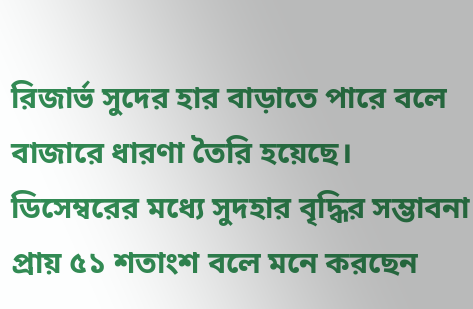রিজার্ভ সুদের হার বাড়াতে পারে বলে বাজারে ধারণা তৈরি হয়েছে। ডিসেম্বরের মধ্যে সুদহার বৃদ্ধির সম্ভাবনা প্রায় ৫১ শতাংশ বলে মনে করছেন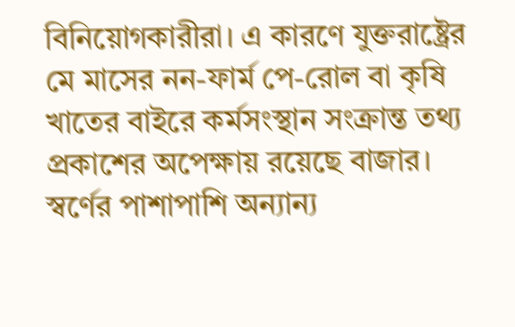বিনিয়োগকারীরা। এ কারণে যুক্তরাষ্ট্রের মে মাসের নন-ফার্ম পে-রোল বা কৃষি খাতের বাইরে কর্মসংস্থান সংক্রান্ত তথ্য প্রকাশের অপেক্ষায় রয়েছে বাজার।
স্বর্ণের পাশাপাশি অন্যান্য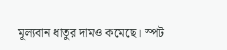মূল্যবান ধাতুর দামও কমেছে। স্পট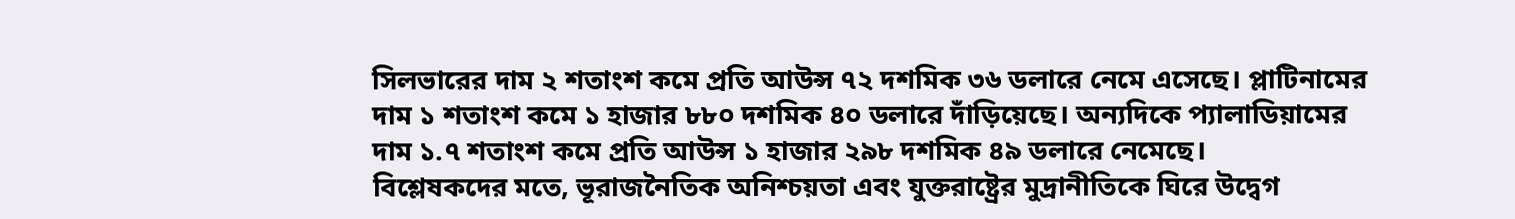সিলভারের দাম ২ শতাংশ কমে প্রতি আউন্স ৭২ দশমিক ৩৬ ডলারে নেমে এসেছে। প্লাটিনামের দাম ১ শতাংশ কমে ১ হাজার ৮৮০ দশমিক ৪০ ডলারে দাঁড়িয়েছে। অন্যদিকে প্যালাডিয়ামের দাম ১.৭ শতাংশ কমে প্রতি আউন্স ১ হাজার ২৯৮ দশমিক ৪৯ ডলারে নেমেছে।
বিশ্লেষকদের মতে, ভূরাজনৈতিক অনিশ্চয়তা এবং যুক্তরাষ্ট্রের মুদ্রানীতিকে ঘিরে উদ্বেগ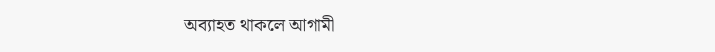অব্যাহত থাকলে আগামী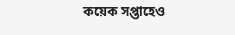কয়েক সপ্তাহেও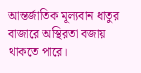আন্তর্জাতিক মূল্যবান ধাতুর বাজারে অস্থিরতা বজায় থাকতে পারে।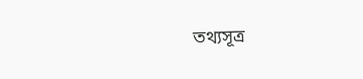তথ্যসূত্র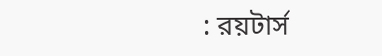: রয়টার্স